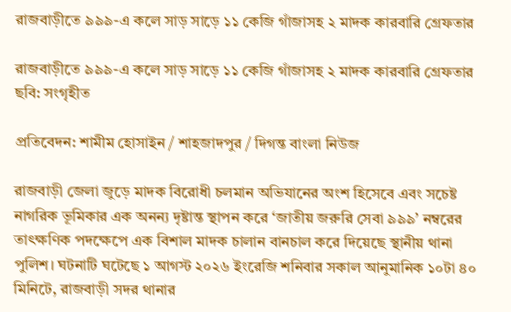রাজবাড়ীতে ৯৯৯-এ কলে সাড় সাড়ে ১১ কেজি গাঁজাসহ ২ মাদক কারবারি গ্রেফতার

রাজবাড়ীতে ৯৯৯-এ কলে সাড় সাড়ে ১১ কেজি গাঁজাসহ ২ মাদক কারবারি গ্রেফতার
ছবি: সংগৃহীত

প্রতিবেদন: শামীম হোসাইন / শাহজাদপুর / দিগন্ত বাংলা নিউজ

রাজবাড়ী জেলা জুড়ে মাদক বিরোধী চলমান অভিযানের অংশ হিসেবে এবং সচেষ্ট নাগরিক ভূমিকার এক অনন্য দৃষ্টান্ত স্থাপন করে ‘জাতীয় জরুরি সেবা ৯৯৯’ নম্বরের তাৎক্ষণিক পদক্ষেপে এক বিশাল মাদক চালান বানচাল করে দিয়েছে স্থানীয় থানা পুলিশ। ঘটনাটি ঘটেছে ১ আগস্ট ২০২৬ ইংরেজি শনিবার সকাল আনুমানিক ১০টা ৪০ মিনিটে, রাজবাড়ী সদর থানার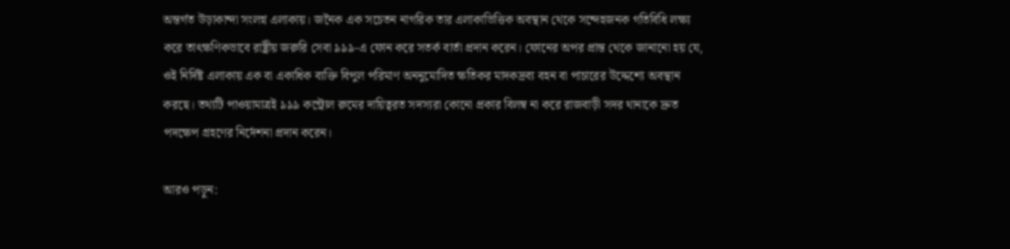অন্তর্গত উড়াকান্দা সংলগ্ন এলাকায়। জনৈক এক সচেতন নাগরিক তার এলাকাভিত্তিক অবস্থান থেকে সন্দেহজনক গতিবিধি লক্ষ্য করে তাৎক্ষণিকভাবে রাষ্ট্রীয় জরুরি সেবা ৯৯৯-এ ফোন করে সতর্ক বার্তা প্রদান করেন। ফোনের অপর প্রান্ত থেকে জানানো হয় যে, ওই নির্দিষ্ট এলাকায় এক বা একাধিক ব্যক্তি বিপুল পরিমাণ অননুমোদিত ক্ষতিকর মাদকদ্রব্য বহন বা পাচারের উদ্দেশ্যে অবস্থান করছে। তথ্যটি পাওয়ামাত্রই ৯৯৯ কন্ট্রোল রুমের দায়িত্বরত সদস্যরা কোনো প্রকার বিলম্ব না করে রাজবাড়ী সদর থানাকে দ্রুত পদক্ষেপ গ্রহণের নির্দেশনা প্রদান করেন।

আরও পড়ুন: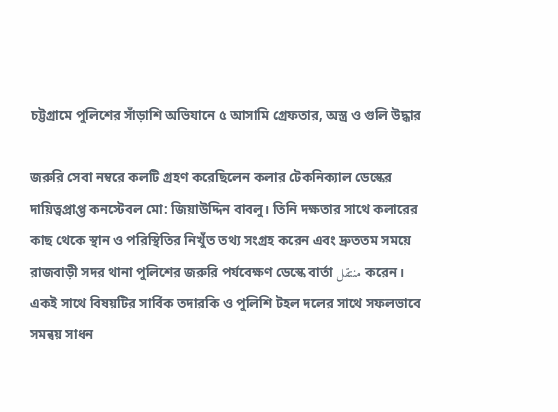চট্টগ্রামে পুলিশের সাঁড়াশি অভিযানে ৫ আসামি গ্রেফতার, অস্ত্র ও গুলি উদ্ধার

জরুরি সেবা নম্বরে কলটি গ্রহণ করেছিলেন কলার টেকনিক্যাল ডেস্কের দায়িত্বপ্রাপ্ত কনস্টেবল মো: জিয়াউদ্দিন বাবলু। তিনি দক্ষতার সাথে কলারের কাছ থেকে স্থান ও পরিস্থিতির নিখুঁত তথ্য সংগ্রহ করেন এবং দ্রুততম সময়ে রাজবাড়ী সদর থানা পুলিশের জরুরি পর্যবেক্ষণ ডেস্কে বার্তা منتقل করেন। একই সাথে বিষয়টির সার্বিক তদারকি ও পুলিশি টহল দলের সাথে সফলভাবে সমন্বয় সাধন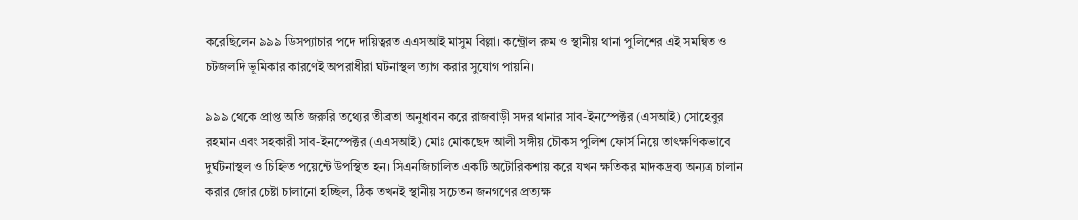করেছিলেন ৯৯৯ ডিসপ্যাচার পদে দায়িত্বরত এএসআই মাসুম বিল্লা। কন্ট্রোল রুম ও স্থানীয় থানা পুলিশের এই সমন্বিত ও চটজলদি ভূমিকার কারণেই অপরাধীরা ঘটনাস্থল ত্যাগ করার সুযোগ পায়নি।

৯৯৯ থেকে প্রাপ্ত অতি জরুরি তথ্যের তীব্রতা অনুধাবন করে রাজবাড়ী সদর থানার সাব-ইনস্পেক্টর (এসআই) সোহেবুর রহমান এবং সহকারী সাব-ইনস্পেক্টর (এএসআই) মোঃ মোকছেদ আলী সঙ্গীয় চৌকস পুলিশ ফোর্স নিয়ে তাৎক্ষণিকভাবে দুর্ঘটনাস্থল ও চিহ্নিত পয়েন্টে উপস্থিত হন। সিএনজিচালিত একটি অটোরিকশায় করে যখন ক্ষতিকর মাদকদ্রব্য অন্যত্র চালান করার জোর চেষ্টা চালানো হচ্ছিল, ঠিক তখনই স্থানীয় সচেতন জনগণের প্রত্যক্ষ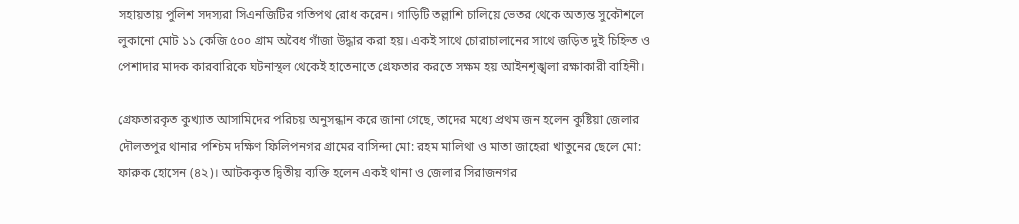সহায়তায় পুলিশ সদস্যরা সিএনজিটির গতিপথ রোধ করেন। গাড়িটি তল্লাশি চালিয়ে ভেতর থেকে অত্যন্ত সুকৌশলে লুকানো মোট ১১ কেজি ৫০০ গ্রাম অবৈধ গাঁজা উদ্ধার করা হয়। একই সাথে চোরাচালানের সাথে জড়িত দুই চিহ্নিত ও পেশাদার মাদক কারবারিকে ঘটনাস্থল থেকেই হাতেনাতে গ্রেফতার করতে সক্ষম হয় আইনশৃঙ্খলা রক্ষাকারী বাহিনী।

গ্রেফতারকৃত কুখ্যাত আসামিদের পরিচয় অনুসন্ধান করে জানা গেছে, তাদের মধ্যে প্রথম জন হলেন কুষ্টিয়া জেলার দৌলতপুর থানার পশ্চিম দক্ষিণ ফিলিপনগর গ্রামের বাসিন্দা মো: রহম মালিথা ও মাতা জাহেরা খাতুনের ছেলে মো: ফারুক হোসেন (৪২)। আটককৃত দ্বিতীয় ব্যক্তি হলেন একই থানা ও জেলার সিরাজনগর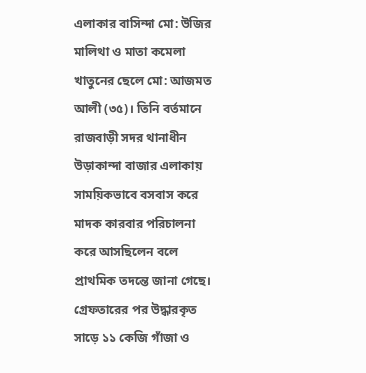এলাকার বাসিন্দা মো: উজির মালিথা ও মাতা কমেলা খাতুনের ছেলে মো: আজমত আলী (৩৫)। তিনি বর্তমানে রাজবাড়ী সদর থানাধীন উড়াকান্দা বাজার এলাকায় সাময়িকভাবে বসবাস করে মাদক কারবার পরিচালনা করে আসছিলেন বলে প্রাথমিক তদন্তে জানা গেছে। গ্রেফতারের পর উদ্ধারকৃত সাড়ে ১১ কেজি গাঁজা ও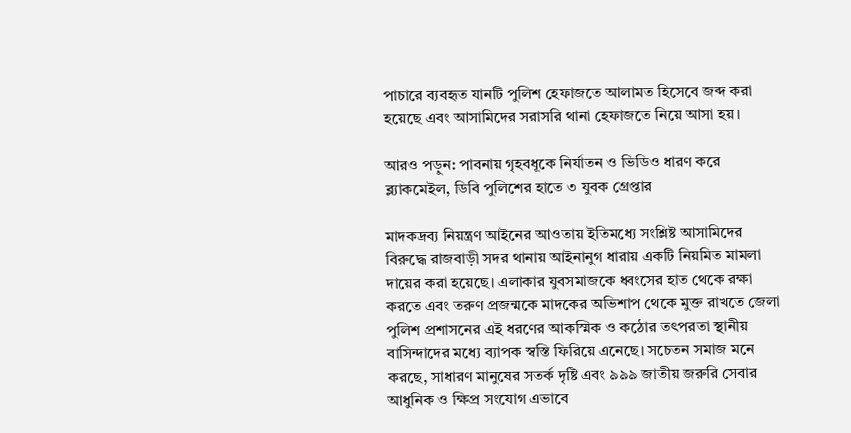পাচারে ব্যবহৃত যানটি পুলিশ হেফাজতে আলামত হিসেবে জব্দ করা হয়েছে এবং আসামিদের সরাসরি থানা হেফাজতে নিয়ে আসা হয়।

আরও পড়ুন: পাবনায় গৃহবধূকে নির্যাতন ও ভিডিও ধারণ করে ব্ল্যাকমেইল, ডিবি পুলিশের হাতে ৩ যুবক গ্রেপ্তার

মাদকদ্রব্য নিয়ন্ত্রণ আইনের আওতায় ইতিমধ্যে সংশ্লিষ্ট আসামিদের বিরুদ্ধে রাজবাড়ী সদর থানায় আইনানুগ ধারায় একটি নিয়মিত মামলা দায়ের করা হয়েছে। এলাকার যুবসমাজকে ধ্বংসের হাত থেকে রক্ষা করতে এবং তরুণ প্রজন্মকে মাদকের অভিশাপ থেকে মুক্ত রাখতে জেলা পুলিশ প্রশাসনের এই ধরণের আকস্মিক ও কঠোর তৎপরতা স্থানীয় বাসিন্দাদের মধ্যে ব্যাপক স্বস্তি ফিরিয়ে এনেছে। সচেতন সমাজ মনে করছে, সাধারণ মানুষের সতর্ক দৃষ্টি এবং ৯৯৯ জাতীয় জরুরি সেবার আধুনিক ও ক্ষিপ্র সংযোগ এভাবে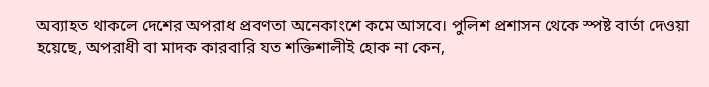অব্যাহত থাকলে দেশের অপরাধ প্রবণতা অনেকাংশে কমে আসবে। পুলিশ প্রশাসন থেকে স্পষ্ট বার্তা দেওয়া হয়েছে, অপরাধী বা মাদক কারবারি যত শক্তিশালীই হোক না কেন,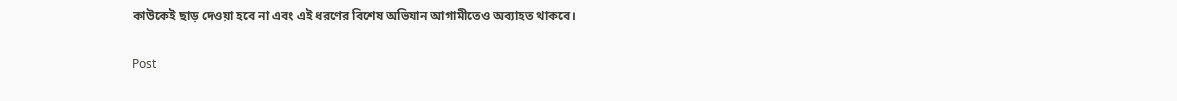কাউকেই ছাড় দেওয়া হবে না এবং এই ধরণের বিশেষ অভিযান আগামীতেও অব্যাহত থাকবে।

Post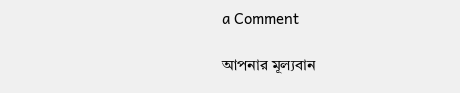a Comment

আপনার মূল্যবান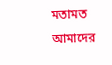মতামত আমাদের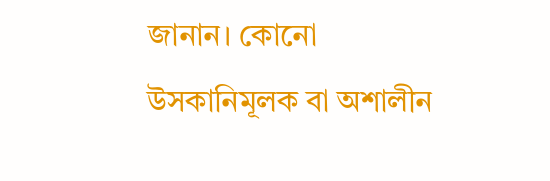জানান। কোনো উসকানিমূলক বা অশালীন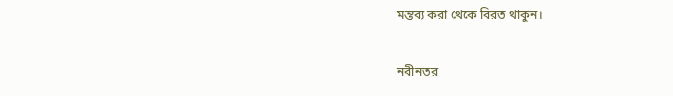মন্তব্য করা থেকে বিরত থাকুন।

নবীনতর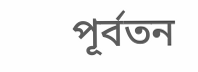পূর্বতন